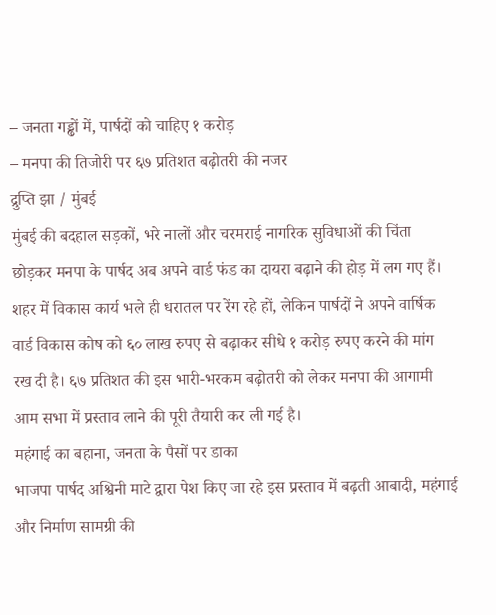– जनता गड्ढों में, पार्षदों को चाहिए १ करोड़
– मनपा की तिजोरी पर ६७ प्रतिशत बढ़ोतरी की नजर
द्रुप्ति झा / मुंबई
मुंबई की बदहाल सड़कों, भरे नालों और चरमराई नागरिक सुविधाओं की चिंता छोड़कर मनपा के पार्षद अब अपने वार्ड फंड का दायरा बढ़ाने की होड़ में लग गए हैं। शहर में विकास कार्य भले ही धरातल पर रेंग रहे हों, लेकिन पार्षदों ने अपने वार्षिक वार्ड विकास कोष को ६० लाख रुपए से बढ़ाकर सीधे १ करोड़ रुपए करने की मांग रख दी है। ६७ प्रतिशत की इस भारी-भरकम बढ़ोतरी को लेकर मनपा की आगामी आम सभा में प्रस्ताव लाने की पूरी तैयारी कर ली गई है।
महंगाई का बहाना, जनता के पैसों पर डाका
भाजपा पार्षद अश्विनी माटे द्वारा पेश किए जा रहे इस प्रस्ताव में बढ़ती आबादी, महंगाई और निर्माण सामग्री की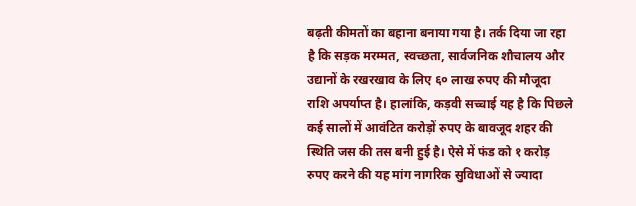बढ़ती कीमतों का बहाना बनाया गया है। तर्क दिया जा रहा है कि सड़क मरम्मत, स्वच्छता, सार्वजनिक शौचालय और उद्यानों के रखरखाव के लिए ६० लाख रुपए की मौजूदा राशि अपर्याप्त है। हालांकि, कड़वी सच्चाई यह है कि पिछले कई सालों में आवंटित करोड़ों रुपए के बावजूद शहर की स्थिति जस की तस बनी हुई है। ऐसे में फंड को १ करोड़ रुपए करने की यह मांग नागरिक सुविधाओं से ज्यादा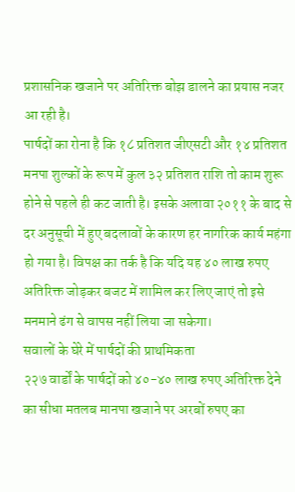प्रशासनिक खजाने पर अतिरिक्त बोझ डालने का प्रयास नजर आ रही है।
पार्षदों का रोना है कि १८ प्रतिशत जीएसटी और १४ प्रतिशत मनपा शुल्कों के रूप में कुल ३२ प्रतिशत राशि तो काम शुरू होने से पहले ही कट जाती है। इसके अलावा २०११ के बाद से दर अनुसूची में हुए बदलावों के कारण हर नागरिक कार्य महंगा हो गया है। विपक्ष का तर्क है कि यदि यह ४० लाख रुपए अतिरिक्त जोड़कर बजट में शामिल कर लिए जाएं तो इसे मनमाने ढंग से वापस नहीं लिया जा सकेगा।
सवालों के घेरे में पार्षदों की प्राथमिकता
२२७ वार्डों के पार्षदों को ४०-४० लाख रुपए अतिरिक्त देने का सीधा मतलब मानपा खजाने पर अरबों रुपए का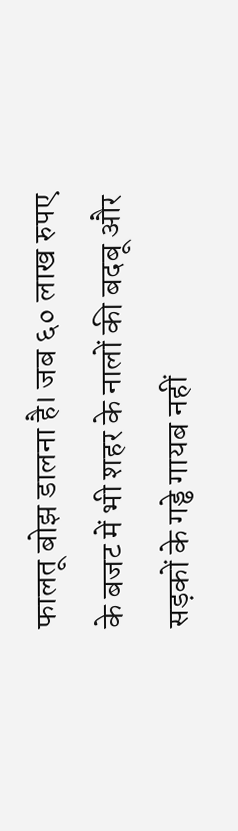फालतू बोझ डालना है। जब ६० लाख रुपए के बजट में भी शहर के नालों की बदबू और सड़कों के गड्ढे गायब नहीं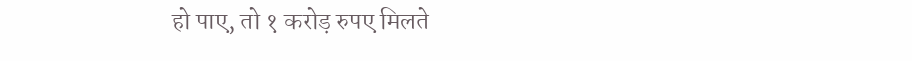हो पाए, तो १ करोड़ रुपए मिलते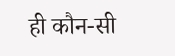ही कौन-सी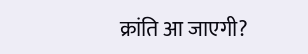क्रांति आ जाएगी?